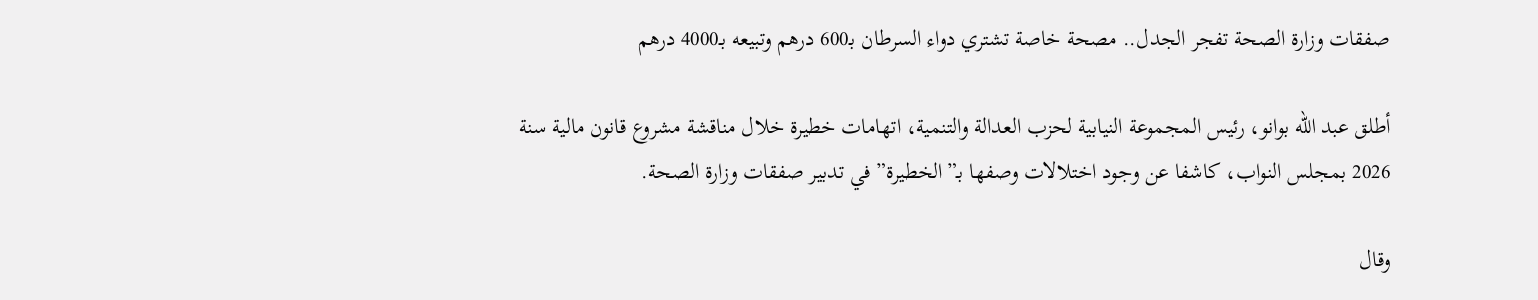صفقات وزارة الصحة تفجر الجدل.. مصحة خاصة تشتري دواء السرطان بـ600 درهم وتبيعه بـ4000 درهم

أطلق عبد الله بوانو، رئيس المجموعة النيابية لحزب العدالة والتنمية، اتهامات خطيرة خلال مناقشة مشروع قانون مالية سنة 2026 بمجلس النواب، كاشفا عن وجود اختلالات وصفها بـ”الخطيرة” في تدبير صفقات وزارة الصحة.

وقال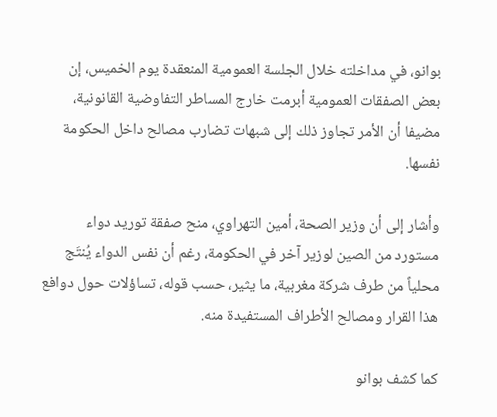بوانو، في مداخلته خلال الجلسة العمومية المنعقدة يوم الخميس، إن بعض الصفقات العمومية أبرمت خارج المساطر التفاوضية القانونية، مضيفا أن الأمر تجاوز ذلك إلى شبهات تضارب مصالح داخل الحكومة نفسها.

وأشار إلى أن وزير الصحة، أمين التهراوي، منح صفقة توريد دواء مستورد من الصين لوزير آخر في الحكومة، رغم أن نفس الدواء يُنتَج محلياً من طرف شركة مغربية، ما يثير، حسب قوله، تساؤلات حول دوافع هذا القرار ومصالح الأطراف المستفيدة منه.

كما كشف بوانو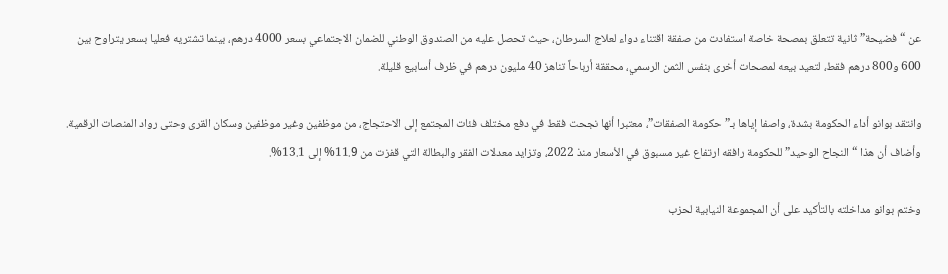عن “فضيحة” ثانية تتعلق بمصحة خاصة استفادت من صفقة اقتناء دواء لعلاج السرطان، حيث تحصل عليه من الصندوق الوطني للضمان الاجتماعي بسعر 4000 درهم، بينما تشتريه فعليا بسعر يتراوح بين 600 و800 درهم فقط، لتعيد بيعه لمصحات أخرى بنفس الثمن الرسمي، محققة أرباحاً تناهز 40 مليون درهم في ظرف أسابيع قليلة.

وانتقد بوانو أداء الحكومة بشدة، واصفا إياها بـ”حكومة الصفقات”، معتبرا أنها نجحت فقط في دفع مختلف فئات المجتمع إلى الاحتجاج، من موظفين وغير موظفين وسكان القرى وحتى رواد المنصات الرقمية. وأضاف أن هذا “النجاح الوحيد” للحكومة رافقه ارتفاع غير مسبوق في الأسعار منذ 2022، وتزايد معدلات الفقر والبطالة التي قفزت من 11.9% إلى 13.1%.

وختم بوانو مداخلته بالتأكيد على أن المجموعة النيابية لحزب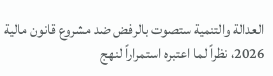العدالة والتنمية ستصوت بالرفض ضد مشروع قانون مالية 2026، نظراً لما اعتبره استمراراً لنهج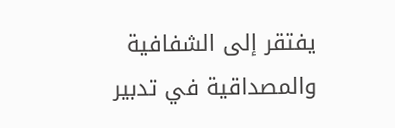يفتقر إلى الشفافية والمصداقية في تدبير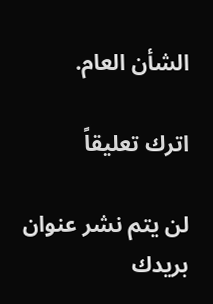الشأن العام.

اترك تعليقاً

لن يتم نشر عنوان بريدك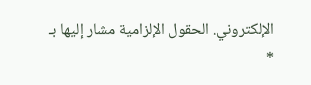الإلكتروني. الحقول الإلزامية مشار إليها بـ *